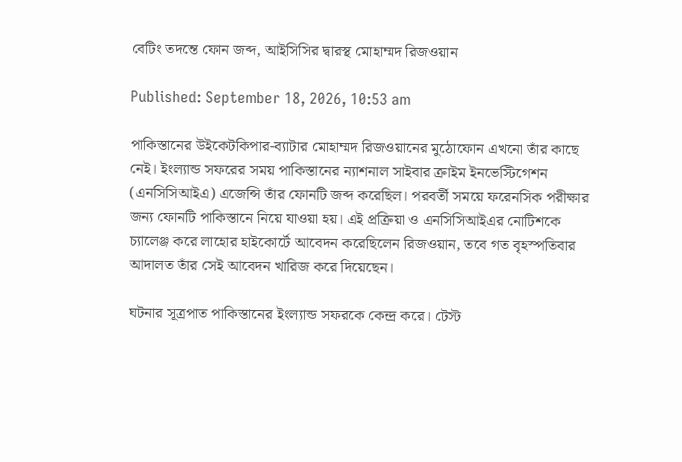বেটিং তদন্তে ফোন জব্দ, আইসিসির দ্বারস্থ মোহাম্মদ রিজওয়ান

Published: September 18, 2026, 10:53 am

পাকিস্তানের উইকেটকিপার-ব্যাটার মোহাম্মদ রিজওয়ানের মুঠোফোন এখনো তাঁর কাছে নেই। ইংল্যান্ড সফরের সময় পাকিস্তানের ন্যাশনাল সাইবার ক্রাইম ইনভেস্টিগেশন (এনসিসিআইএ) এজেন্সি তাঁর ফোনটি জব্দ করেছিল। পরবর্তী সময়ে ফরেনসিক পরীক্ষার জন্য ফোনটি পাকিস্তানে নিয়ে যাওয়া হয়। এই প্রক্রিয়া ও এনসিসিআইএর নোটিশকে চ্যালেঞ্জ করে লাহোর হাইকোর্টে আবেদন করেছিলেন রিজওয়ান, তবে গত বৃহস্পতিবার আদালত তাঁর সেই আবেদন খারিজ করে দিয়েছেন।

ঘটনার সূত্রপাত পাকিস্তানের ইংল্যান্ড সফরকে কেন্দ্র করে। টেস্ট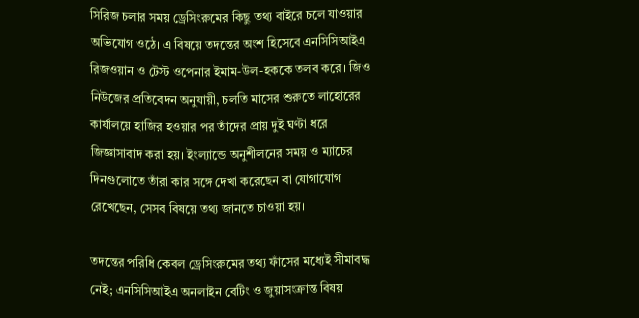সিরিজ চলার সময় ড্রেসিংরুমের কিছু তথ্য বাইরে চলে যাওয়ার অভিযোগ ওঠে। এ বিষয়ে তদন্তের অংশ হিসেবে এনসিসিআইএ রিজওয়ান ও টেস্ট ওপেনার ইমাম-উল-হককে তলব করে। জিও নিউজের প্রতিবেদন অনুযায়ী, চলতি মাসের শুরুতে লাহোরের কার্যালয়ে হাজির হওয়ার পর তাঁদের প্রায় দুই ঘণ্টা ধরে জিজ্ঞাসাবাদ করা হয়। ইংল্যান্ডে অনুশীলনের সময় ও ম্যাচের দিনগুলোতে তাঁরা কার সঙ্গে দেখা করেছেন বা যোগাযোগ রেখেছেন, সেসব বিষয়ে তথ্য জানতে চাওয়া হয়।

তদন্তের পরিধি কেবল ড্রেসিংরুমের তথ্য ফাঁসের মধ্যেই সীমাবদ্ধ নেই; এনসিসিআইএ অনলাইন বেটিং ও জুয়াসংক্রান্ত বিষয়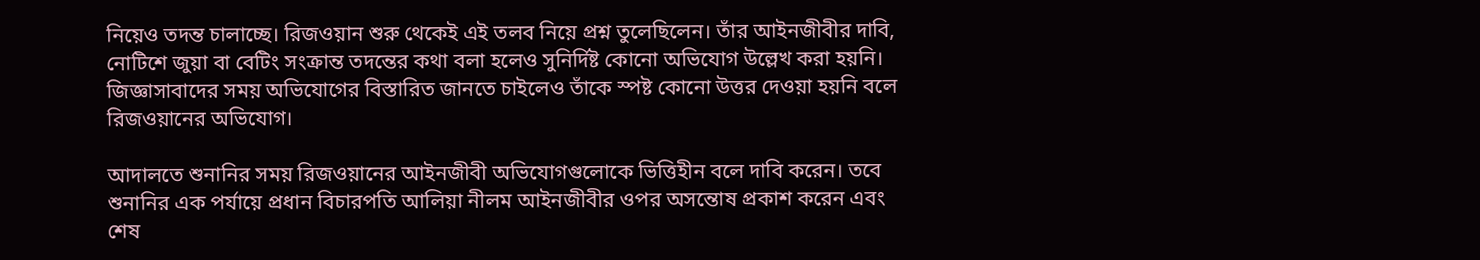নিয়েও তদন্ত চালাচ্ছে। রিজওয়ান শুরু থেকেই এই তলব নিয়ে প্রশ্ন তুলেছিলেন। তাঁর আইনজীবীর দাবি, নোটিশে জুয়া বা বেটিং সংক্রান্ত তদন্তের কথা বলা হলেও সুনির্দিষ্ট কোনো অভিযোগ উল্লেখ করা হয়নি। জিজ্ঞাসাবাদের সময় অভিযোগের বিস্তারিত জানতে চাইলেও তাঁকে স্পষ্ট কোনো উত্তর দেওয়া হয়নি বলে রিজওয়ানের অভিযোগ।

আদালতে শুনানির সময় রিজওয়ানের আইনজীবী অভিযোগগুলোকে ভিত্তিহীন বলে দাবি করেন। তবে শুনানির এক পর্যায়ে প্রধান বিচারপতি আলিয়া নীলম আইনজীবীর ওপর অসন্তোষ প্রকাশ করেন এবং শেষ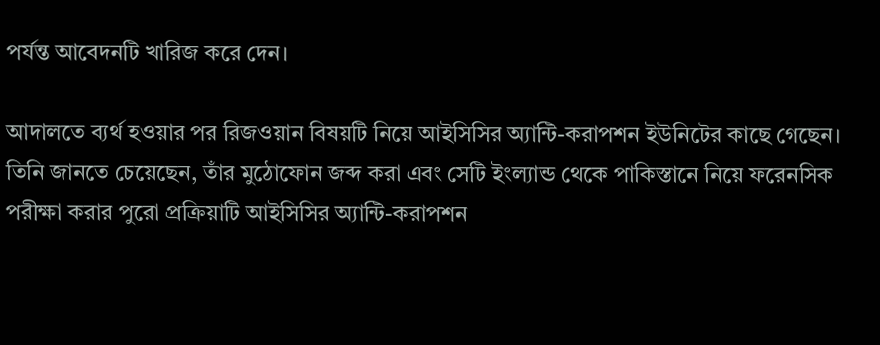পর্যন্ত আবেদনটি খারিজ করে দেন।

আদালতে ব্যর্থ হওয়ার পর রিজওয়ান বিষয়টি নিয়ে আইসিসির অ্যান্টি-করাপশন ইউনিটের কাছে গেছেন। তিনি জানতে চেয়েছেন, তাঁর মুঠোফোন জব্দ করা এবং সেটি ইংল্যান্ড থেকে পাকিস্তানে নিয়ে ফরেনসিক পরীক্ষা করার পুরো প্রক্রিয়াটি আইসিসির অ্যান্টি-করাপশন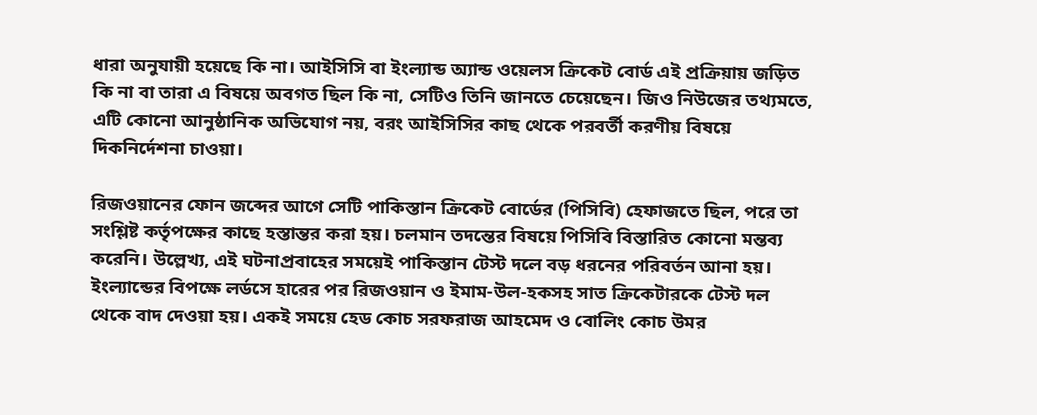ধারা অনুযায়ী হয়েছে কি না। আইসিসি বা ইংল্যান্ড অ্যান্ড ওয়েলস ক্রিকেট বোর্ড এই প্রক্রিয়ায় জড়িত কি না বা তারা এ বিষয়ে অবগত ছিল কি না, সেটিও তিনি জানতে চেয়েছেন। জিও নিউজের তথ্যমতে, এটি কোনো আনুষ্ঠানিক অভিযোগ নয়, বরং আইসিসির কাছ থেকে পরবর্তী করণীয় বিষয়ে দিকনির্দেশনা চাওয়া।

রিজওয়ানের ফোন জব্দের আগে সেটি পাকিস্তান ক্রিকেট বোর্ডের (পিসিবি) হেফাজতে ছিল, পরে তা সংশ্লিষ্ট কর্তৃপক্ষের কাছে হস্তান্তর করা হয়। চলমান তদন্তের বিষয়ে পিসিবি বিস্তারিত কোনো মন্তব্য করেনি। উল্লেখ্য, এই ঘটনাপ্রবাহের সময়েই পাকিস্তান টেস্ট দলে বড় ধরনের পরিবর্তন আনা হয়। ইংল্যান্ডের বিপক্ষে লর্ডসে হারের পর রিজওয়ান ও ইমাম-উল-হকসহ সাত ক্রিকেটারকে টেস্ট দল থেকে বাদ দেওয়া হয়। একই সময়ে হেড কোচ সরফরাজ আহমেদ ও বোলিং কোচ উমর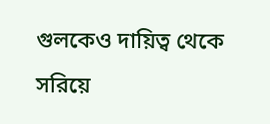গুলকেও দায়িত্ব থেকে সরিয়ে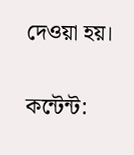দেওয়া হয়।

কন্টেন্ট: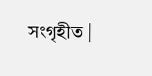সংগৃহীত |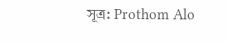সূত্র: Prothom Alo